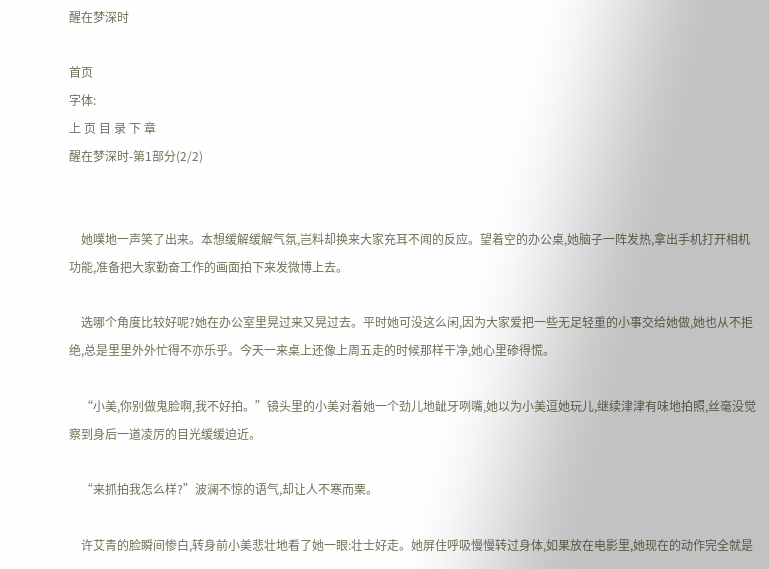醒在梦深时

首页
字体:
上 页 目 录 下 章
醒在梦深时-第1部分(2/2)


    她噗地一声笑了出来。本想缓解缓解气氛,岂料却换来大家充耳不闻的反应。望着空的办公桌,她脑子一阵发热,拿出手机打开相机功能,准备把大家勤奋工作的画面拍下来发微博上去。

    选哪个角度比较好呢?她在办公室里晃过来又晃过去。平时她可没这么闲,因为大家爱把一些无足轻重的小事交给她做,她也从不拒绝,总是里里外外忙得不亦乐乎。今天一来桌上还像上周五走的时候那样干净,她心里碜得慌。

    “小美,你别做鬼脸啊,我不好拍。”镜头里的小美对着她一个劲儿地龇牙咧嘴,她以为小美逗她玩儿,继续津津有味地拍照,丝毫没觉察到身后一道凌厉的目光缓缓迫近。

    “来抓拍我怎么样?”波澜不惊的语气,却让人不寒而栗。

    许艾青的脸瞬间惨白,转身前小美悲壮地看了她一眼:壮士好走。她屏住呼吸慢慢转过身体,如果放在电影里,她现在的动作完全就是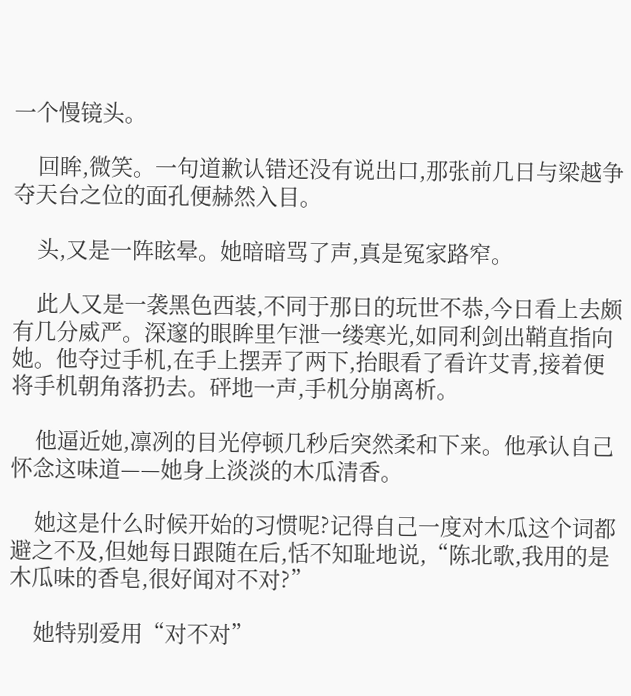一个慢镜头。

    回眸,微笑。一句道歉认错还没有说出口,那张前几日与梁越争夺天台之位的面孔便赫然入目。

    头,又是一阵眩晕。她暗暗骂了声,真是冤家路窄。

    此人又是一袭黑色西装,不同于那日的玩世不恭,今日看上去颇有几分威严。深邃的眼眸里乍泄一缕寒光,如同利剑出鞘直指向她。他夺过手机,在手上摆弄了两下,抬眼看了看许艾青,接着便将手机朝角落扔去。砰地一声,手机分崩离析。

    他逼近她,凛冽的目光停顿几秒后突然柔和下来。他承认自己怀念这味道——她身上淡淡的木瓜清香。

    她这是什么时候开始的习惯呢?记得自己一度对木瓜这个词都避之不及,但她每日跟随在后,恬不知耻地说,“陈北歌,我用的是木瓜味的香皂,很好闻对不对?”

    她特别爱用“对不对”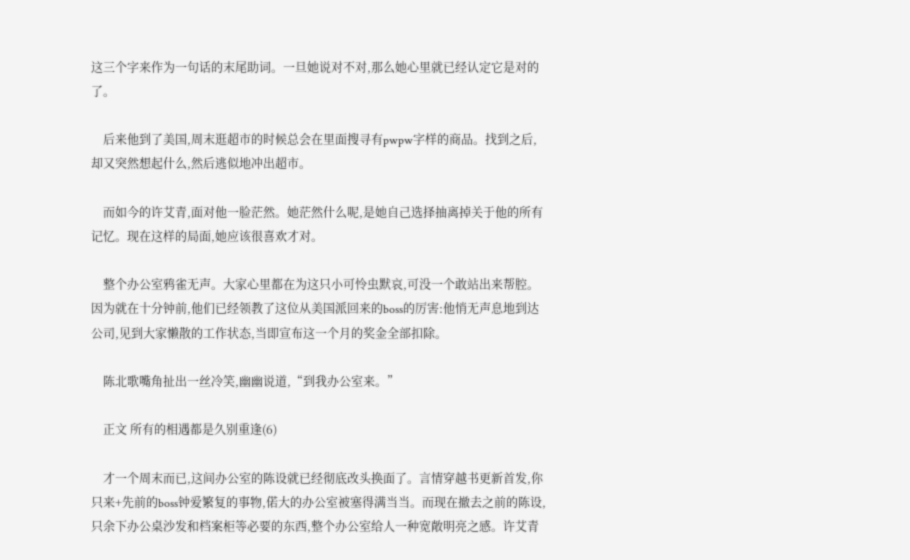这三个字来作为一句话的末尾助词。一旦她说对不对,那么她心里就已经认定它是对的了。

    后来他到了美国,周末逛超市的时候总会在里面搜寻有pwpw字样的商品。找到之后,却又突然想起什么,然后逃似地冲出超市。

    而如今的许艾青,面对他一脸茫然。她茫然什么呢,是她自己选择抽离掉关于他的所有记忆。现在这样的局面,她应该很喜欢才对。

    整个办公室鸦雀无声。大家心里都在为这只小可怜虫默哀,可没一个敢站出来帮腔。因为就在十分钟前,他们已经领教了这位从美国派回来的boss的厉害:他悄无声息地到达公司,见到大家懒散的工作状态,当即宣布这一个月的奖金全部扣除。

    陈北歌嘴角扯出一丝冷笑,幽幽说道,“到我办公室来。”

    正文 所有的相遇都是久别重逢(6)

    才一个周末而已,这间办公室的陈设就已经彻底改头换面了。言情穿越书更新首发,你只来+先前的boss钟爱繁复的事物,偌大的办公室被塞得满当当。而现在撤去之前的陈设,只余下办公桌沙发和档案柜等必要的东西,整个办公室给人一种宽敞明亮之感。许艾青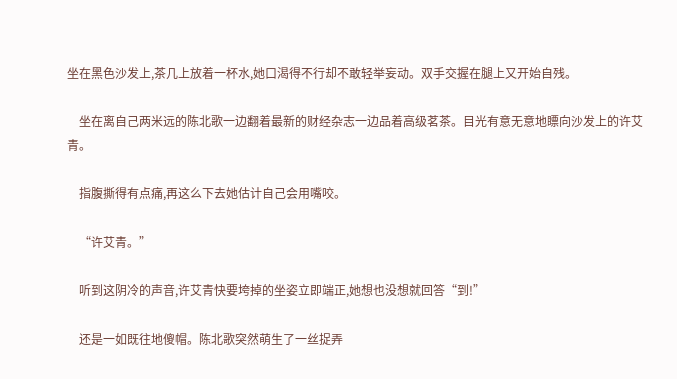坐在黑色沙发上,茶几上放着一杯水,她口渴得不行却不敢轻举妄动。双手交握在腿上又开始自残。

    坐在离自己两米远的陈北歌一边翻着最新的财经杂志一边品着高级茗茶。目光有意无意地瞟向沙发上的许艾青。

    指腹撕得有点痛,再这么下去她估计自己会用嘴咬。

    “许艾青。”

    听到这阴冷的声音,许艾青快要垮掉的坐姿立即端正,她想也没想就回答“到!”

    还是一如既往地傻帽。陈北歌突然萌生了一丝捉弄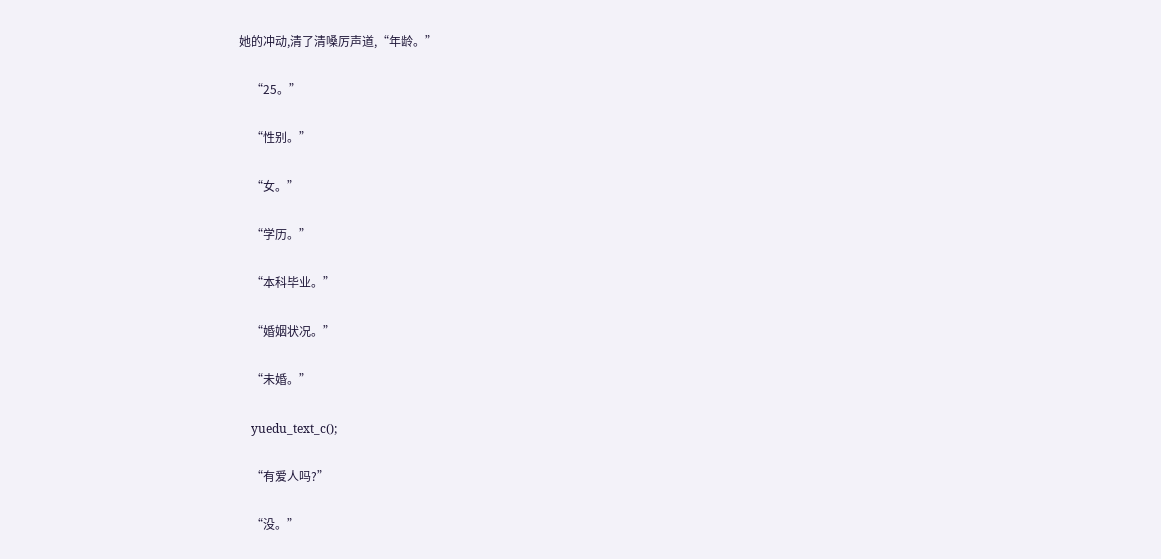她的冲动,清了清嗓厉声道,“年龄。”

    “25。”

    “性别。”

    “女。”

    “学历。”

    “本科毕业。”

    “婚姻状况。”

    “未婚。”

    yuedu_text_c();

    “有爱人吗?”

    “没。”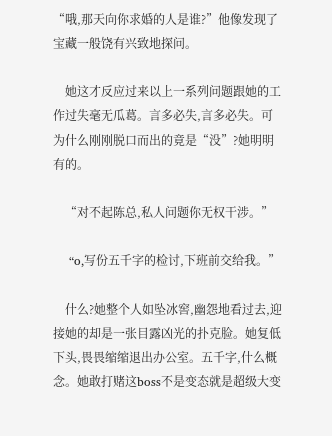“哦,那天向你求婚的人是谁?”他像发现了宝藏一般饶有兴致地探问。

    她这才反应过来以上一系列问题跟她的工作过失毫无瓜葛。言多必失,言多必失。可为什么刚刚脱口而出的竟是“没”?她明明有的。

    “对不起陈总,私人问题你无权干涉。”

    “o,写份五千字的检讨,下班前交给我。”

    什么?她整个人如坠冰窖,幽怨地看过去,迎接她的却是一张目露凶光的扑克脸。她复低下头,畏畏缩缩退出办公室。五千字,什么概念。她敢打赌这boss不是变态就是超级大变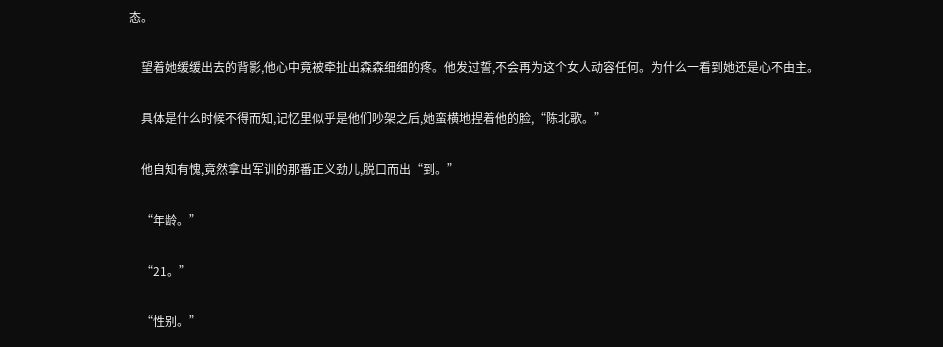态。

    望着她缓缓出去的背影,他心中竟被牵扯出森森细细的疼。他发过誓,不会再为这个女人动容任何。为什么一看到她还是心不由主。

    具体是什么时候不得而知,记忆里似乎是他们吵架之后,她蛮横地捏着他的脸,“陈北歌。”

    他自知有愧,竟然拿出军训的那番正义劲儿,脱口而出“到。”

    “年龄。”

    “21。”

    “性别。”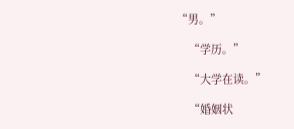“男。”

    “学历。”

    “大学在读。”

    “婚姻状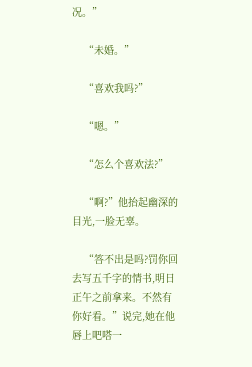况。”

    “未婚。”

    “喜欢我吗?”

    “嗯。”

    “怎么个喜欢法?”

    “啊?”他抬起幽深的目光,一脸无辜。

    “答不出是吗?罚你回去写五千字的情书,明日正午之前拿来。不然有你好看。”说完,她在他唇上吧嗒一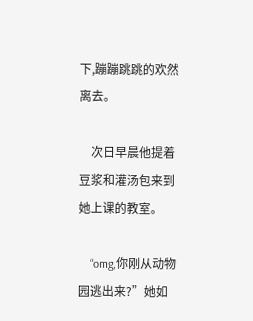下,蹦蹦跳跳的欢然离去。

    次日早晨他提着豆浆和灌汤包来到她上课的教室。

    “omg,你刚从动物园逃出来?”她如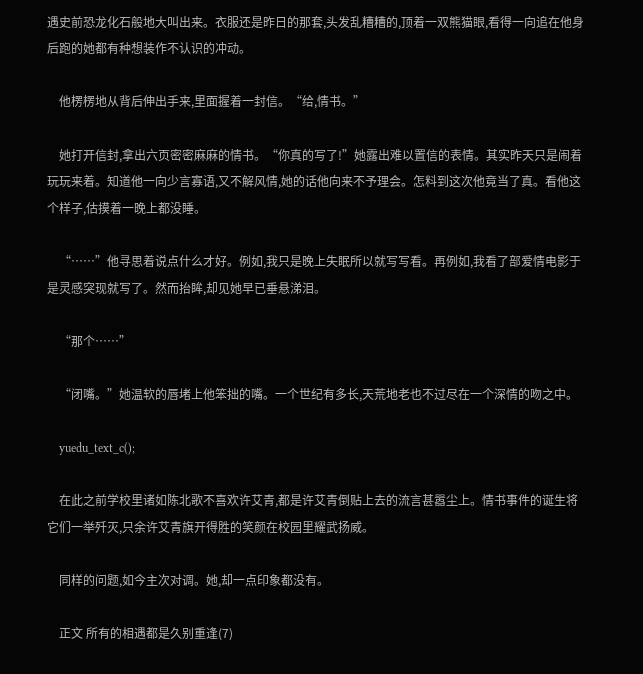遇史前恐龙化石般地大叫出来。衣服还是昨日的那套,头发乱糟糟的,顶着一双熊猫眼,看得一向追在他身后跑的她都有种想装作不认识的冲动。

    他楞楞地从背后伸出手来,里面握着一封信。“给,情书。”

    她打开信封,拿出六页密密麻麻的情书。“你真的写了!”她露出难以置信的表情。其实昨天只是闹着玩玩来着。知道他一向少言寡语,又不解风情,她的话他向来不予理会。怎料到这次他竟当了真。看他这个样子,估摸着一晚上都没睡。

    “……”他寻思着说点什么才好。例如,我只是晚上失眠所以就写写看。再例如,我看了部爱情电影于是灵感突现就写了。然而抬眸,却见她早已垂悬涕泪。

    “那个……”

    “闭嘴。”她温软的唇堵上他笨拙的嘴。一个世纪有多长,天荒地老也不过尽在一个深情的吻之中。

    yuedu_text_c();

    在此之前学校里诸如陈北歌不喜欢许艾青,都是许艾青倒贴上去的流言甚嚣尘上。情书事件的诞生将它们一举歼灭,只余许艾青旗开得胜的笑颜在校园里耀武扬威。

    同样的问题,如今主次对调。她,却一点印象都没有。

    正文 所有的相遇都是久别重逢(7)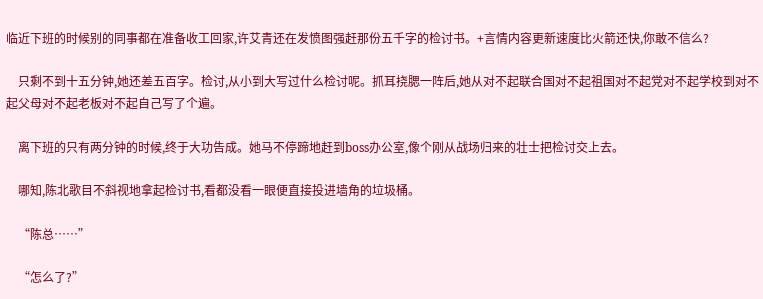临近下班的时候别的同事都在准备收工回家,许艾青还在发愤图强赶那份五千字的检讨书。+言情内容更新速度比火箭还快,你敢不信么?

    只剩不到十五分钟,她还差五百字。检讨,从小到大写过什么检讨呢。抓耳挠腮一阵后,她从对不起联合国对不起祖国对不起党对不起学校到对不起父母对不起老板对不起自己写了个遍。

    离下班的只有两分钟的时候,终于大功告成。她马不停蹄地赶到boss办公室,像个刚从战场归来的壮士把检讨交上去。

    哪知,陈北歌目不斜视地拿起检讨书,看都没看一眼便直接投进墙角的垃圾桶。

    “陈总……”

    “怎么了?”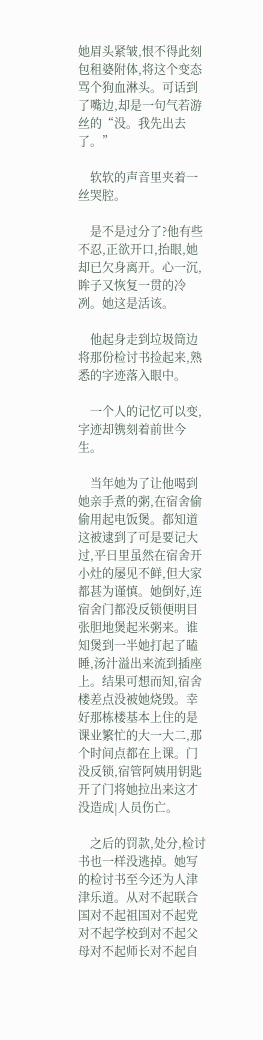她眉头紧皱,恨不得此刻包租婆附体,将这个变态骂个狗血淋头。可话到了嘴边,却是一句气若游丝的“没。我先出去了。”

    软软的声音里夹着一丝哭腔。

    是不是过分了?他有些不忍,正欲开口,抬眼,她却已欠身离开。心一沉,眸子又恢复一贯的冷冽。她这是活该。

    他起身走到垃圾筒边将那份检讨书捡起来,熟悉的字迹落入眼中。

    一个人的记忆可以变,字迹却镌刻着前世今生。

    当年她为了让他喝到她亲手煮的粥,在宿舍偷偷用起电饭煲。都知道这被逮到了可是要记大过,平日里虽然在宿舍开小灶的屡见不鲜,但大家都甚为谨慎。她倒好,连宿舍门都没反锁便明目张胆地煲起米粥来。谁知煲到一半她打起了瞌睡,汤汁溢出来流到插座上。结果可想而知,宿舍楼差点没被她烧毁。幸好那栋楼基本上住的是课业繁忙的大一大二,那个时间点都在上课。门没反锁,宿管阿姨用钥匙开了门将她拉出来这才没造成|人员伤亡。

    之后的罚款,处分,检讨书也一样没逃掉。她写的检讨书至今还为人津津乐道。从对不起联合国对不起祖国对不起党对不起学校到对不起父母对不起师长对不起自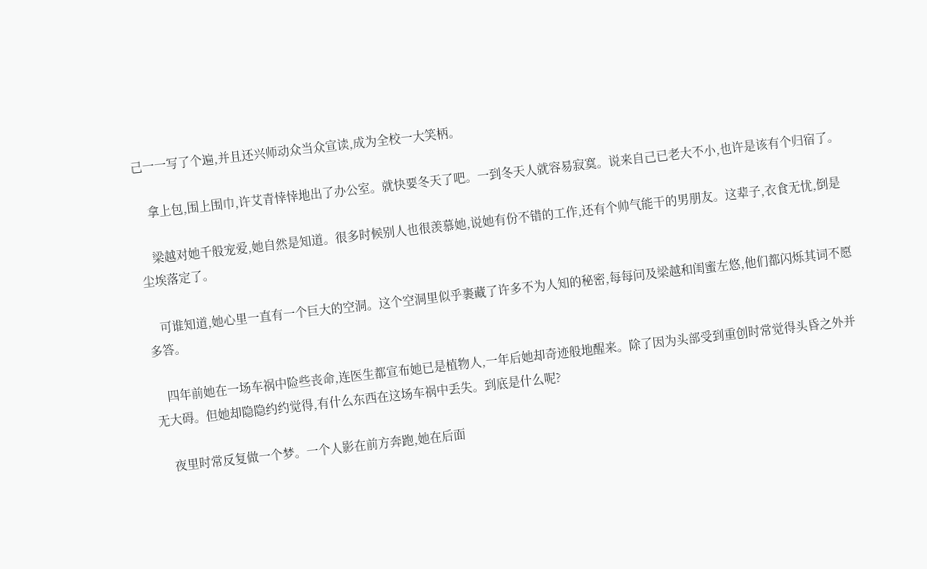己一一写了个遍,并且还兴师动众当众宣读,成为全校一大笑柄。

    拿上包,围上围巾,许艾青悻悻地出了办公室。就快要冬天了吧。一到冬天人就容易寂寞。说来自己已老大不小,也许是该有个归宿了。

    梁越对她千般宠爱,她自然是知道。很多时候别人也很羡慕她,说她有份不错的工作,还有个帅气能干的男朋友。这辈子,衣食无忧,倒是尘埃落定了。

    可谁知道,她心里一直有一个巨大的空洞。这个空洞里似乎裹藏了许多不为人知的秘密,每每问及梁越和闺蜜左悠,他们都闪烁其词不愿多答。

    四年前她在一场车祸中险些丧命,连医生都宣布她已是植物人,一年后她却奇迹般地醒来。除了因为头部受到重创时常觉得头昏之外并无大碍。但她却隐隐约约觉得,有什么东西在这场车祸中丢失。到底是什么呢?

    夜里时常反复做一个梦。一个人影在前方奔跑,她在后面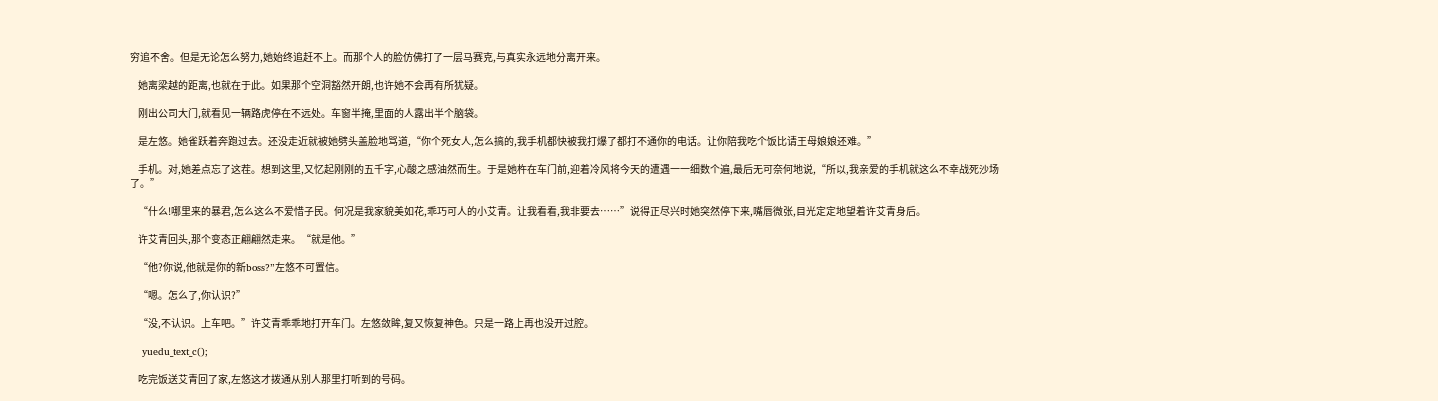穷追不舍。但是无论怎么努力,她始终追赶不上。而那个人的脸仿佛打了一层马赛克,与真实永远地分离开来。

    她离梁越的距离,也就在于此。如果那个空洞豁然开朗,也许她不会再有所犹疑。

    刚出公司大门,就看见一辆路虎停在不远处。车窗半掩,里面的人露出半个脑袋。

    是左悠。她雀跃着奔跑过去。还没走近就被她劈头盖脸地骂道,“你个死女人,怎么搞的,我手机都快被我打爆了都打不通你的电话。让你陪我吃个饭比请王母娘娘还难。”

    手机。对,她差点忘了这茬。想到这里,又忆起刚刚的五千字,心酸之感油然而生。于是她杵在车门前,迎着冷风将今天的遭遇一一细数个遍,最后无可奈何地说,“所以,我亲爱的手机就这么不幸战死沙场了。”

    “什么!哪里来的暴君,怎么这么不爱惜子民。何况是我家貌美如花,乖巧可人的小艾青。让我看看,我非要去……”说得正尽兴时她突然停下来,嘴唇微张,目光定定地望着许艾青身后。

    许艾青回头,那个变态正翩翩然走来。“就是他。”

    “他?你说,他就是你的新boss?”左悠不可置信。

    “嗯。怎么了,你认识?”

    “没,不认识。上车吧。”许艾青乖乖地打开车门。左悠敛眸,复又恢复神色。只是一路上再也没开过腔。

    yuedu_text_c();

    吃完饭送艾青回了家,左悠这才拨通从别人那里打听到的号码。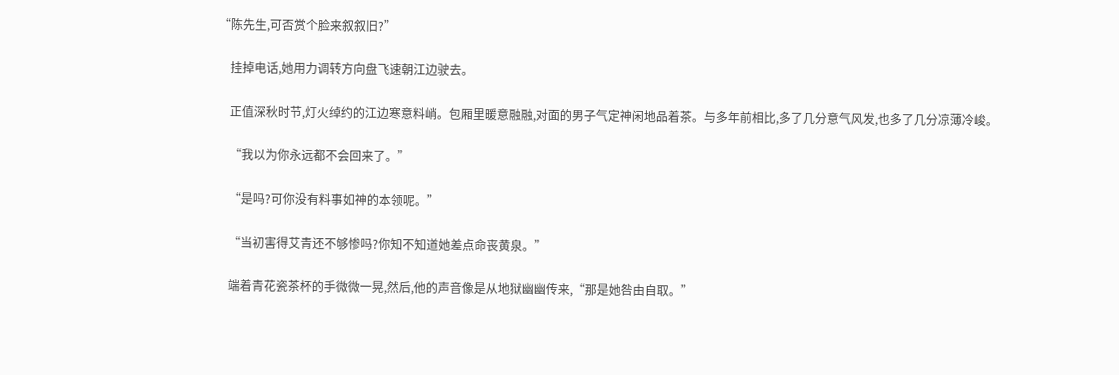“陈先生,可否赏个脸来叙叙旧?”

    挂掉电话,她用力调转方向盘飞速朝江边驶去。

    正值深秋时节,灯火绰约的江边寒意料峭。包厢里暖意融融,对面的男子气定神闲地品着茶。与多年前相比,多了几分意气风发,也多了几分凉薄冷峻。

    “我以为你永远都不会回来了。”

    “是吗?可你没有料事如神的本领呢。”

    “当初害得艾青还不够惨吗?你知不知道她差点命丧黄泉。”

    端着青花瓷茶杯的手微微一晃,然后,他的声音像是从地狱幽幽传来,“那是她咎由自取。”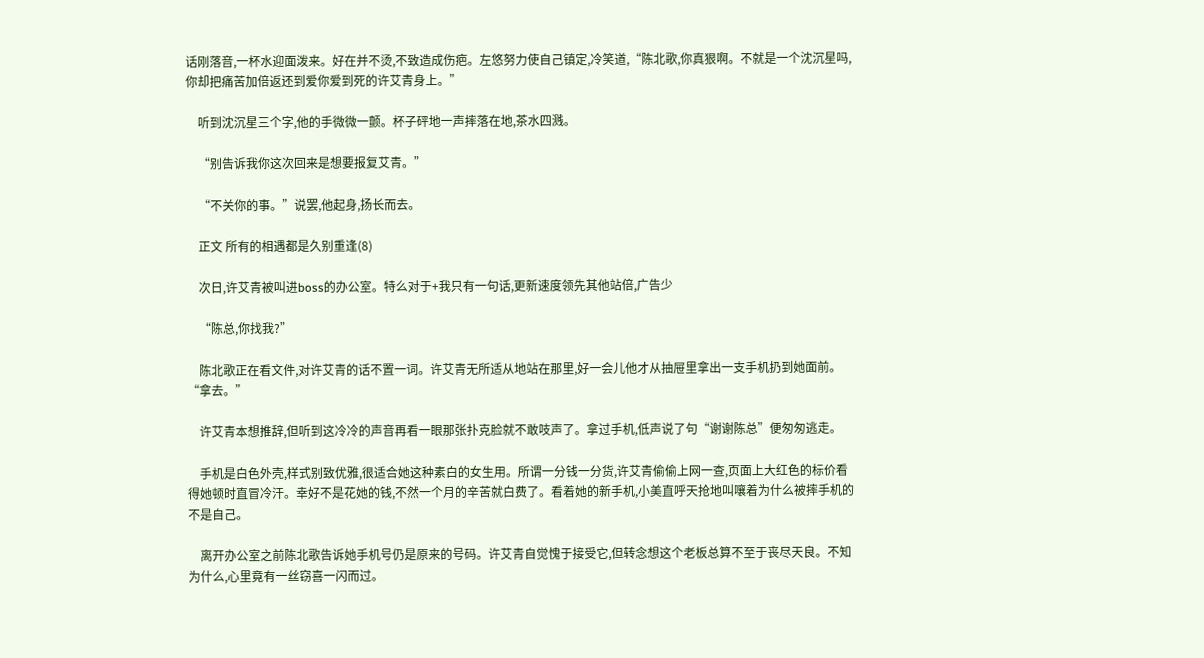话刚落音,一杯水迎面泼来。好在并不烫,不致造成伤疤。左悠努力使自己镇定,冷笑道,“陈北歌,你真狠啊。不就是一个沈沉星吗,你却把痛苦加倍返还到爱你爱到死的许艾青身上。”

    听到沈沉星三个字,他的手微微一颤。杯子砰地一声摔落在地,茶水四溅。

    “别告诉我你这次回来是想要报复艾青。”

    “不关你的事。”说罢,他起身,扬长而去。

    正文 所有的相遇都是久别重逢(8)

    次日,许艾青被叫进boss的办公室。特么对于+我只有一句话,更新速度领先其他站倍,广告少

    “陈总,你找我?”

    陈北歌正在看文件,对许艾青的话不置一词。许艾青无所适从地站在那里,好一会儿他才从抽屉里拿出一支手机扔到她面前。“拿去。”

    许艾青本想推辞,但听到这冷冷的声音再看一眼那张扑克脸就不敢吱声了。拿过手机,低声说了句“谢谢陈总”便匆匆逃走。

    手机是白色外壳,样式别致优雅,很适合她这种素白的女生用。所谓一分钱一分货,许艾青偷偷上网一查,页面上大红色的标价看得她顿时直冒冷汗。幸好不是花她的钱,不然一个月的辛苦就白费了。看着她的新手机,小美直呼天抢地叫嚷着为什么被摔手机的不是自己。

    离开办公室之前陈北歌告诉她手机号仍是原来的号码。许艾青自觉愧于接受它,但转念想这个老板总算不至于丧尽天良。不知为什么,心里竟有一丝窃喜一闪而过。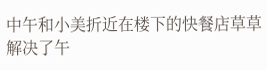中午和小美折近在楼下的快餐店草草解决了午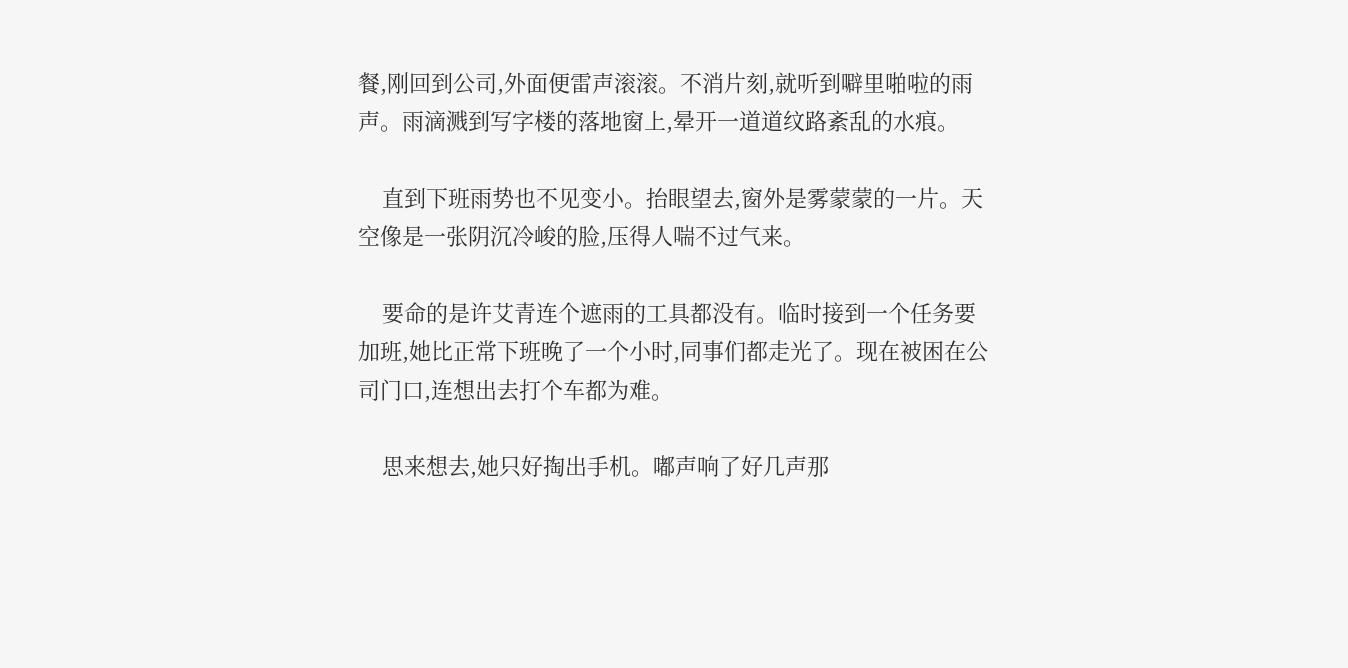餐,刚回到公司,外面便雷声滚滚。不消片刻,就听到噼里啪啦的雨声。雨滴溅到写字楼的落地窗上,晕开一道道纹路紊乱的水痕。

    直到下班雨势也不见变小。抬眼望去,窗外是雾蒙蒙的一片。天空像是一张阴沉冷峻的脸,压得人喘不过气来。

    要命的是许艾青连个遮雨的工具都没有。临时接到一个任务要加班,她比正常下班晚了一个小时,同事们都走光了。现在被困在公司门口,连想出去打个车都为难。

    思来想去,她只好掏出手机。嘟声响了好几声那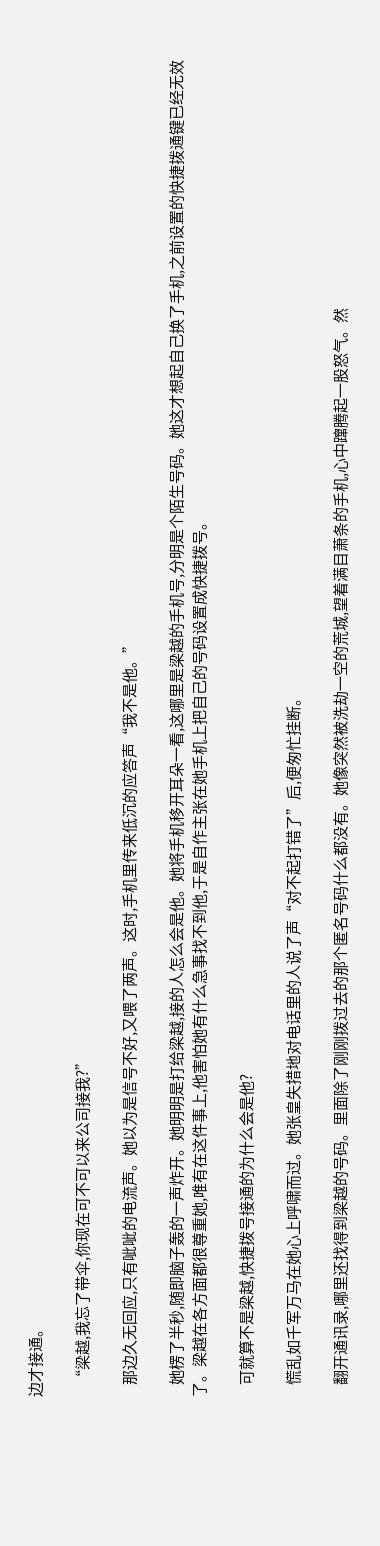边才接通。

    “梁越,我忘了带伞,你现在可不可以来公司接我?”

    那边久无回应,只有呲呲的电流声。她以为是信号不好,又喂了两声。这时,手机里传来低沉的应答声“我不是他。”

    她楞了半秒,随即脑子轰的一声炸开。她明明是打给梁越,接的人怎么会是他。她将手机移开耳朵一看,这哪里是梁越的手机号,分明是个陌生号码。她这才想起自己换了手机,之前设置的快捷拨通键已经无效了。梁越在各方面都很尊重她,唯有在这件事上,他害怕她有什么急事找不到他,于是自作主张在她手机上把自己的号码设置成快捷拨号。

    可就算不是梁越,快捷拨号接通的为什么会是他?

    慌乱如千军万马在她心上呼啸而过。她张皇失措地对电话里的人说了声“对不起打错了”后,便匆忙挂断。

    翻开通讯录,哪里还找得到梁越的号码。里面除了刚刚拨过去的那个匿名号码什么都没有。她像突然被洗劫一空的荒城,望着满目萧条的手机,心中蹿腾起一股怒气。然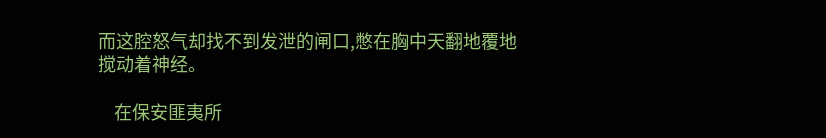而这腔怒气却找不到发泄的闸口,憋在胸中天翻地覆地搅动着神经。

    在保安匪夷所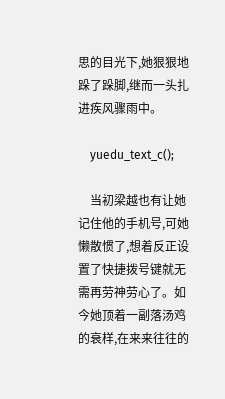思的目光下,她狠狠地跺了跺脚,继而一头扎进疾风骤雨中。

    yuedu_text_c();

    当初梁越也有让她记住他的手机号,可她懒散惯了,想着反正设置了快捷拨号键就无需再劳神劳心了。如今她顶着一副落汤鸡的衰样,在来来往往的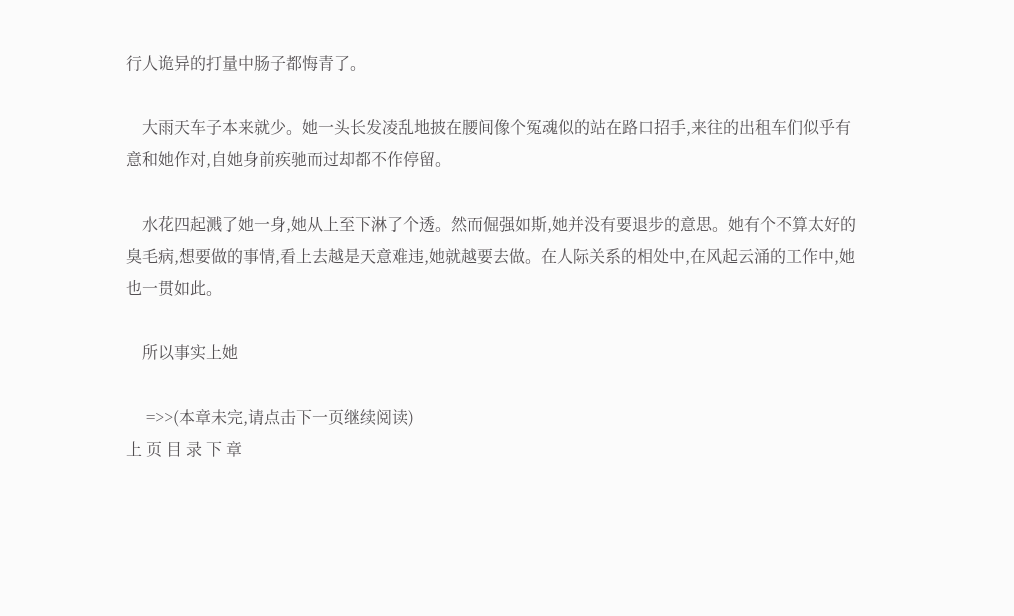行人诡异的打量中肠子都悔青了。

    大雨天车子本来就少。她一头长发凌乱地披在腰间像个冤魂似的站在路口招手,来往的出租车们似乎有意和她作对,自她身前疾驰而过却都不作停留。

    水花四起溅了她一身,她从上至下淋了个透。然而倔强如斯,她并没有要退步的意思。她有个不算太好的臭毛病,想要做的事情,看上去越是天意难违,她就越要去做。在人际关系的相处中,在风起云涌的工作中,她也一贯如此。

    所以事实上她

     =>>(本章未完,请点击下一页继续阅读)
上 页 目 录 下 章